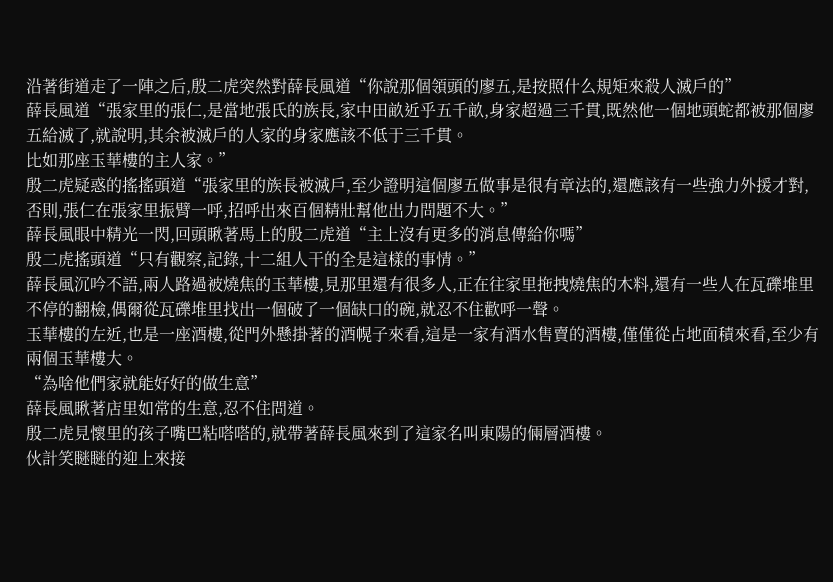沿著街道走了一陣之后,殷二虎突然對薛長風道“你說那個領頭的廖五,是按照什么規矩來殺人滅戶的”
薛長風道“張家里的張仁,是當地張氏的族長,家中田畝近乎五千畝,身家超過三千貫,既然他一個地頭蛇都被那個廖五給滅了,就說明,其余被滅戶的人家的身家應該不低于三千貫。
比如那座玉華樓的主人家。”
殷二虎疑惑的搖搖頭道“張家里的族長被滅戶,至少證明這個廖五做事是很有章法的,還應該有一些強力外援才對,否則,張仁在張家里振臂一呼,招呼出來百個精壯幫他出力問題不大。”
薛長風眼中精光一閃,回頭瞅著馬上的殷二虎道“主上沒有更多的消息傳給你嗎”
殷二虎搖頭道“只有觀察,記錄,十二組人干的全是這樣的事情。”
薛長風沉吟不語,兩人路過被燒焦的玉華樓,見那里還有很多人,正在往家里拖拽燒焦的木料,還有一些人在瓦礫堆里不停的翻檢,偶爾從瓦礫堆里找出一個破了一個缺口的碗,就忍不住歡呼一聲。
玉華樓的左近,也是一座酒樓,從門外懸掛著的酒幌子來看,這是一家有酒水售賣的酒樓,僅僅從占地面積來看,至少有兩個玉華樓大。
“為啥他們家就能好好的做生意”
薛長風瞅著店里如常的生意,忍不住問道。
殷二虎見懷里的孩子嘴巴粘嗒嗒的,就帶著薛長風來到了這家名叫東陽的倆層酒樓。
伙計笑瞇瞇的迎上來接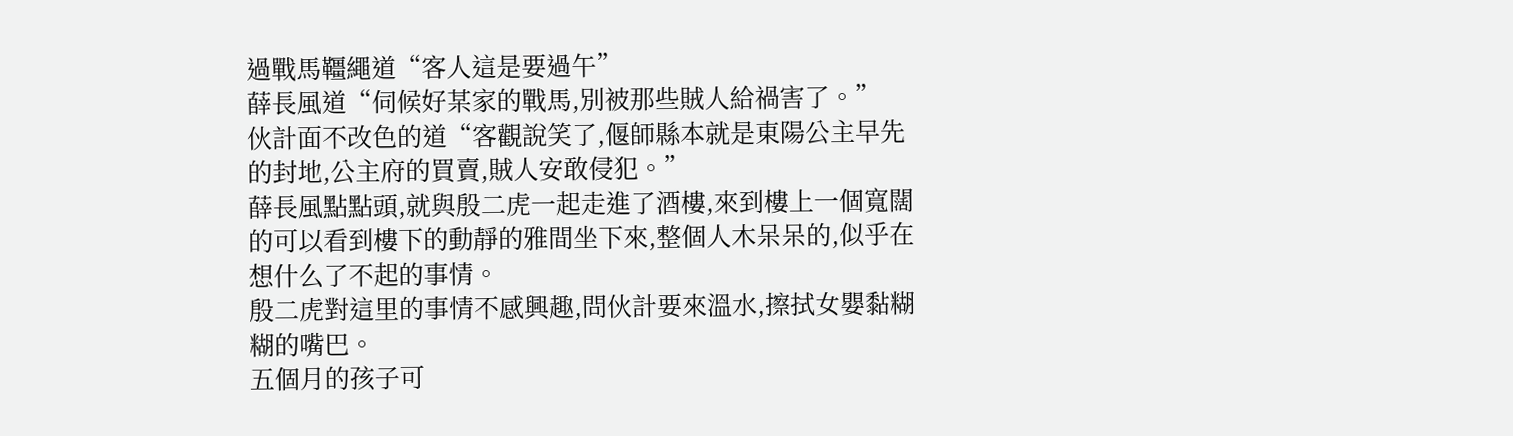過戰馬韁繩道“客人這是要過午”
薛長風道“伺候好某家的戰馬,別被那些賊人給禍害了。”
伙計面不改色的道“客觀說笑了,偃師縣本就是東陽公主早先的封地,公主府的買賣,賊人安敢侵犯。”
薛長風點點頭,就與殷二虎一起走進了酒樓,來到樓上一個寬闊的可以看到樓下的動靜的雅間坐下來,整個人木呆呆的,似乎在想什么了不起的事情。
殷二虎對這里的事情不感興趣,問伙計要來溫水,擦拭女嬰黏糊糊的嘴巴。
五個月的孩子可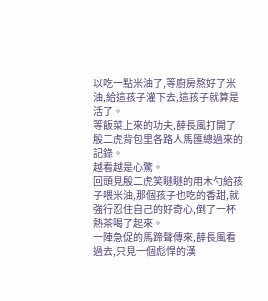以吃一點米油了,等廚房熬好了米油,給這孩子灌下去,這孩子就算是活了。
等飯菜上來的功夫,薛長風打開了殷二虎背包里各路人馬匯總過來的記錄。
越看越是心驚。
回頭見殷二虎笑瞇瞇的用木勺給孩子喂米油,那個孩子也吃的香甜,就強行忍住自己的好奇心,倒了一杯熱茶喝了起來。
一陣急促的馬蹄聲傳來,薛長風看過去,只見一個彪悍的漢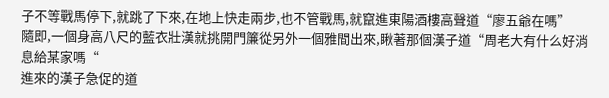子不等戰馬停下,就跳了下來,在地上快走兩步,也不管戰馬,就竄進東陽酒樓高聲道“廖五爺在嗎”
隨即,一個身高八尺的藍衣壯漢就挑開門簾從另外一個雅間出來,瞅著那個漢子道“周老大有什么好消息給某家嗎“
進來的漢子急促的道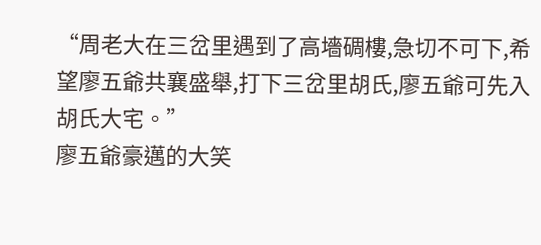“周老大在三岔里遇到了高墻碉樓,急切不可下,希望廖五爺共襄盛舉,打下三岔里胡氏,廖五爺可先入胡氏大宅。”
廖五爺豪邁的大笑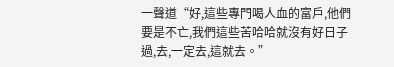一聲道“好,這些專門喝人血的富戶,他們要是不亡,我們這些苦哈哈就沒有好日子過,去,一定去,這就去。”